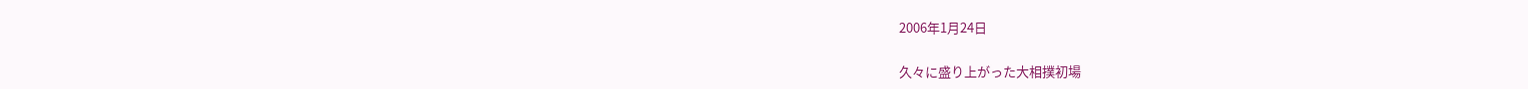2006年1月24日

久々に盛り上がった大相撲初場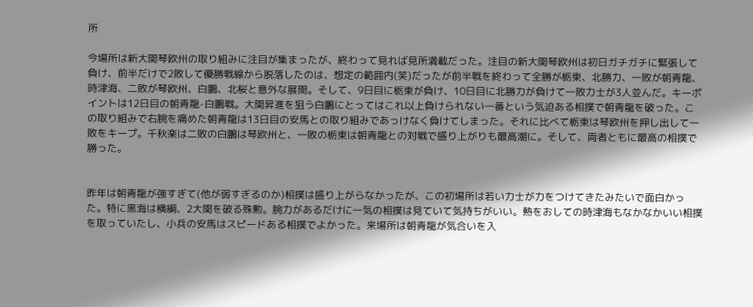所

今場所は新大関琴欧州の取り組みに注目が集まったが、終わって見れば見所満載だった。注目の新大関琴欧州は初日ガチガチに緊張して負け、前半だけで2敗して優勝戦線から脱落したのは、想定の範囲内(笑)だったが前半戦を終わって全勝が栃東、北勝力、一敗が朝青龍、時津海、二敗が琴欧州、白鵬、北桜と意外な展開。そして、9日目に栃東が負け、10日目に北勝力が負けて一敗力士が3人並んだ。キーポイントは12日目の朝青龍-白鵬戦。大関昇進を狙う白鵬にとってはこれ以上負けられない一番という気迫ある相撲で朝青龍を破った。この取り組みで右腕を痛めた朝青龍は13日目の安馬との取り組みであっけなく負けてしまった。それに比べて栃東は琴欧州を押し出して一敗をキープ。千秋楽は二敗の白鵬は琴欧州と、一敗の栃東は朝青龍との対戦で盛り上がりも最高潮に。そして、両者ともに最高の相撲で勝った。


昨年は朝青龍が強すぎて(他が弱すぎるのか)相撲は盛り上がらなかったが、この初場所は若い力士が力をつけてきたみたいで面白かった。特に黒海は横綱、2大関を破る殊勲。腕力があるだけに一気の相撲は見ていて気持ちがいい。熱をおしての時津海もなかなかいい相撲を取っていたし、小兵の安馬はスピードある相撲でよかった。来場所は朝青龍が気合いを入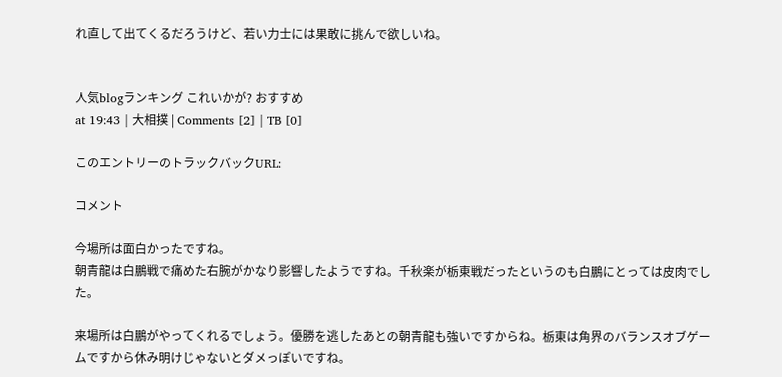れ直して出てくるだろうけど、若い力士には果敢に挑んで欲しいね。


人気blogランキング これいかが? おすすめ
at 19:43 | 大相撲 | Comments [2] | TB [0]

このエントリーのトラックバックURL:

コメント

今場所は面白かったですね。
朝青龍は白鵬戦で痛めた右腕がかなり影響したようですね。千秋楽が栃東戦だったというのも白鵬にとっては皮肉でした。

来場所は白鵬がやってくれるでしょう。優勝を逃したあとの朝青龍も強いですからね。栃東は角界のバランスオブゲームですから休み明けじゃないとダメっぽいですね。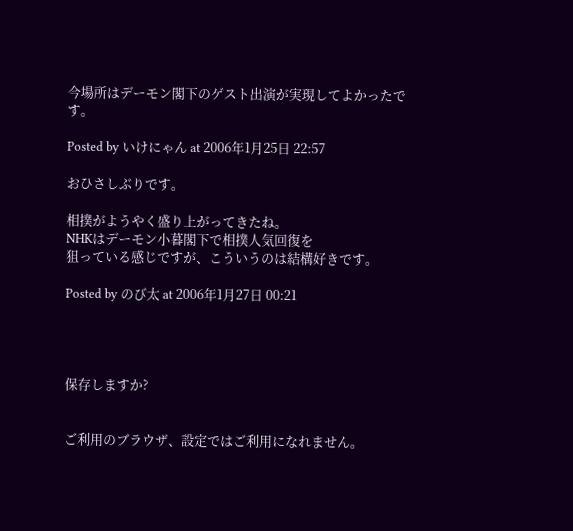今場所はデーモン閣下のゲスト出演が実現してよかったです。

Posted by いけにゃん at 2006年1月25日 22:57

おひさしぶりです。

相撲がようやく盛り上がってきたね。
NHKはデーモン小暮閣下で相撲人気回復を
狙っている感じですが、こういうのは結構好きです。

Posted by のび太 at 2006年1月27日 00:21




保存しますか?


ご利用のブラウザ、設定ではご利用になれません。